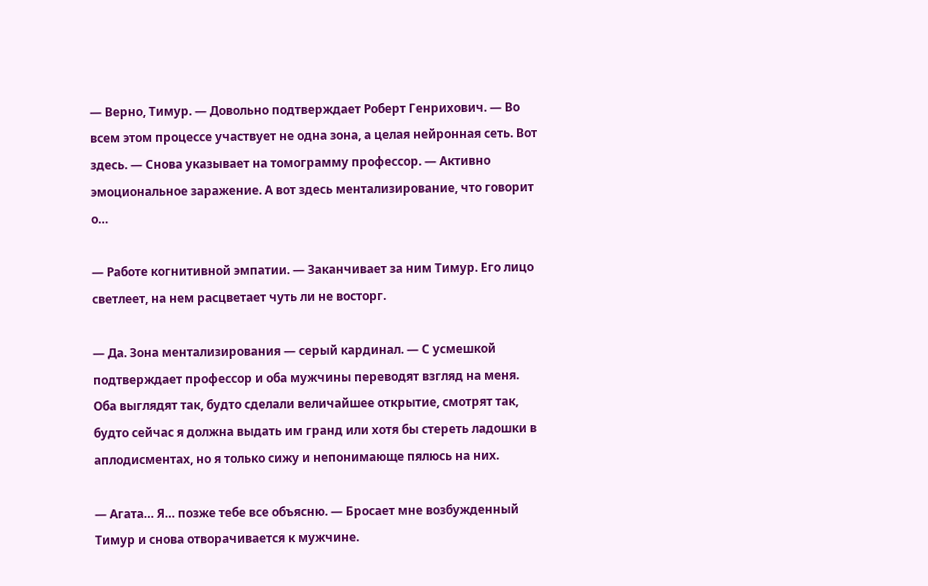— Верно, Тимур. — Довольно подтверждает Роберт Генрихович. — Во всем этом процессе участвует не одна зона, а целая нейронная сеть. Вот здесь. — Снова указывает на томограмму профессор. — Активно эмоциональное заражение. А вот здесь ментализирование, что говорит о…

— Работе когнитивной эмпатии. — Заканчивает за ним Тимур. Его лицо светлеет, на нем расцветает чуть ли не восторг.

— Да. Зона ментализирования — серый кардинал. — С усмешкой подтверждает профессор и оба мужчины переводят взгляд на меня. Оба выглядят так, будто сделали величайшее открытие, смотрят так, будто сейчас я должна выдать им гранд или хотя бы стереть ладошки в аплодисментах, но я только сижу и непонимающе пялюсь на них.

— Агата… Я… позже тебе все объясню. — Бросает мне возбужденный Тимур и снова отворачивается к мужчине.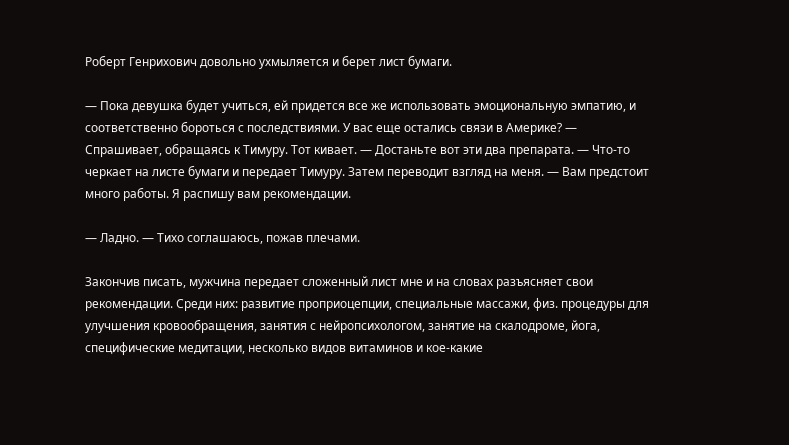Роберт Генрихович довольно ухмыляется и берет лист бумаги.

— Пока девушка будет учиться, ей придется все же использовать эмоциональную эмпатию, и соответственно бороться с последствиями. У вас еще остались связи в Америке? — Спрашивает, обращаясь к Тимуру. Тот кивает. — Достаньте вот эти два препарата. — Что-то черкает на листе бумаги и передает Тимуру. Затем переводит взгляд на меня. — Вам предстоит много работы. Я распишу вам рекомендации.

— Ладно. — Тихо соглашаюсь, пожав плечами.

Закончив писать, мужчина передает сложенный лист мне и на словах разъясняет свои рекомендации. Среди них: развитие проприоцепции, специальные массажи, физ. процедуры для улучшения кровообращения, занятия с нейропсихологом, занятие на скалодроме, йога, специфические медитации, несколько видов витаминов и кое-какие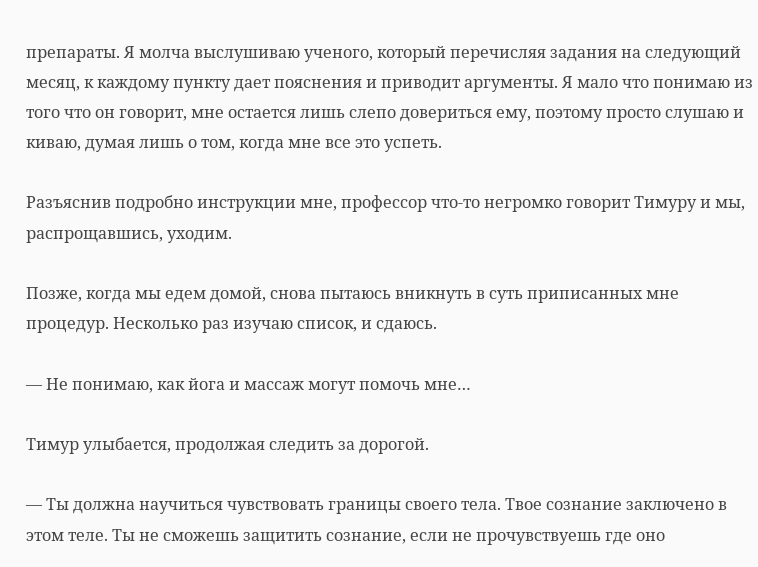препараты. Я молча выслушиваю ученого, который перечисляя задания на следующий месяц, к каждому пункту дает пояснения и приводит аргументы. Я мало что понимаю из того что он говорит, мне остается лишь слепо довериться ему, поэтому просто слушаю и киваю, думая лишь о том, когда мне все это успеть.

Разъяснив подробно инструкции мне, профессор что-то негромко говорит Тимуру и мы, распрощавшись, уходим.

Позже, когда мы едем домой, снова пытаюсь вникнуть в суть приписанных мне процедур. Несколько раз изучаю список, и сдаюсь.

— Не понимаю, как йога и массаж могут помочь мне…

Тимур улыбается, продолжая следить за дорогой.

— Ты должна научиться чувствовать границы своего тела. Твое сознание заключено в этом теле. Ты не сможешь защитить сознание, если не прочувствуешь где оно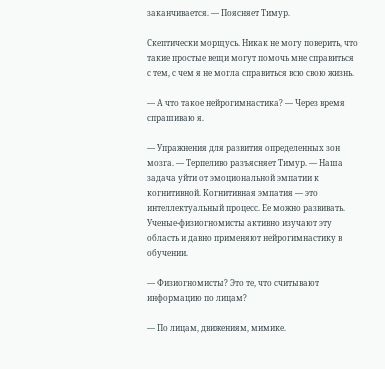заканчивается. — Поясняет Тимур.

Скептически морщусь. Никак не могу поверить, что такие простые вещи могут помочь мне справиться с тем, с чем я не могла справиться всю свою жизнь.

— А что такое нейрогимнастика? — Через время спрашиваю я.

— Упражнения для развития определенных зон мозга. — Терпеливо разъясняет Тимур. — Наша задача уйти от эмоциональной эмпатии к когнитивной. Когнитивная эмпатия — это интеллектуальный процесс. Ее можно развивать. Ученые-физиогномисты активно изучают эту область и давно применяют нейрогимнастику в обучении.

— Физиогномисты? Это те, что считывают информацию по лицам?

— По лицам, движениям, мимике.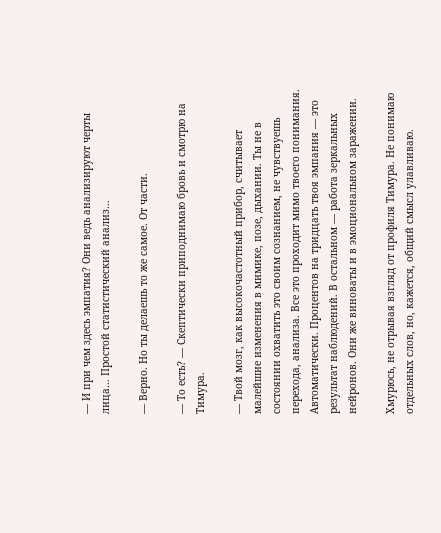— И при чем здесь эмпатия? Они ведь анализируют черты лица… Простой статистический анализ…

— Верно. Но ты делаешь то же самое. От части.

— То есть? — Скептически приподнимаю бровь и смотрю на Тимура.

— Твой мозг, как высокочастотный прибор, считывает малейшие изменения в мимике, позе, дыхании. Ты не в состоянии охватить это своим сознанием, не чувствуешь перехода, анализа. Все это проходит мимо твоего понимания. Автоматически. Процентов на тридцать твоя эмпания — это результат наблюдений. В остальном — работа зеркальных нейронов. Они же виноваты и в эмоциональном заражении.

Хмурюсь, не отрывая взгляд от профиля Тимура. Не понимаю отдельных слов, но, кажется, общий смысл улавливаю.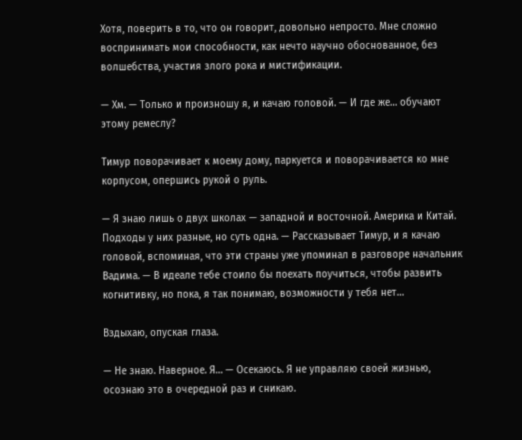Хотя, поверить в то, что он говорит, довольно непросто. Мне сложно воспринимать мои способности, как нечто научно обоснованное, без волшебства, участия злого рока и мистификации.

— Хм. — Только и произношу я, и качаю головой. — И где же… обучают этому ремеслу?

Тимур поворачивает к моему дому, паркуется и поворачивается ко мне корпусом, опершись рукой о руль.

— Я знаю лишь о двух школах — западной и восточной. Америка и Китай. Подходы у них разные, но суть одна. — Рассказывает Тимур, и я качаю головой, вспоминая, что эти страны уже упоминал в разговоре начальник Вадима. — В идеале тебе стоило бы поехать поучиться, чтобы развить когнитивку, но пока, я так понимаю, возможности у тебя нет…

Вздыхаю, опуская глаза.

— Не знаю. Наверное. Я… — Осекаюсь. Я не управляю своей жизнью, осознаю это в очередной раз и сникаю.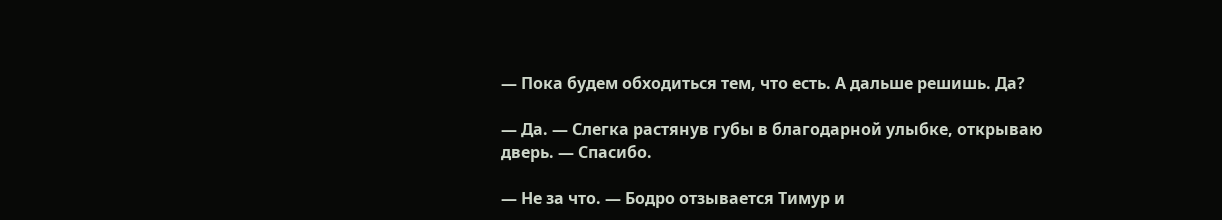— Пока будем обходиться тем, что есть. А дальше решишь. Да?

— Да. — Слегка растянув губы в благодарной улыбке, открываю дверь. — Спасибо.

— Не за что. — Бодро отзывается Тимур и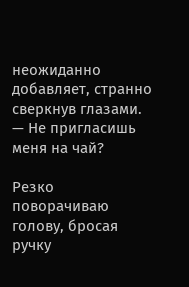неожиданно добавляет, странно сверкнув глазами. — Не пригласишь меня на чай?

Резко поворачиваю голову, бросая ручку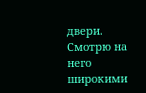двери. Смотрю на него широкими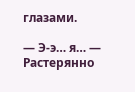глазами.

— Э-э… я… — Растерянно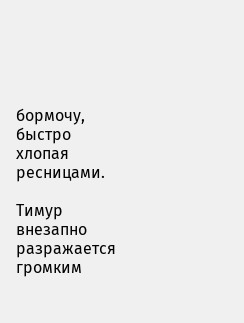бормочу, быстро хлопая ресницами.

Тимур внезапно разражается громким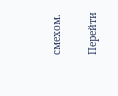смехом.

Перейти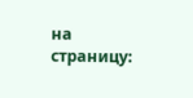на страницу: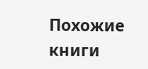Похожие книги